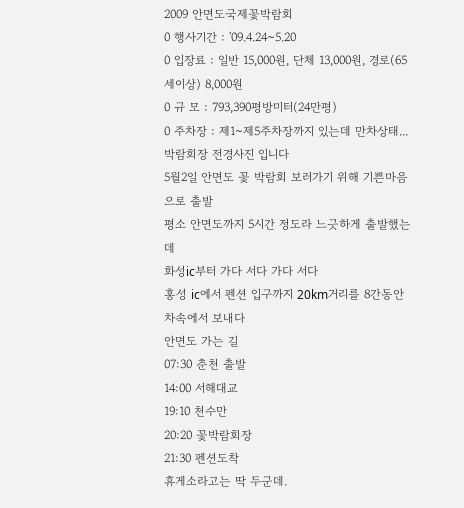2009 안면도국제꽃박람회
0 행사기간 : '09.4.24~5.20
0 입장료 : 일반 15,000원, 단체 13,000원, 경로(65세이상) 8,000원
0 규 모 : 793,390평방미터(24만평)
0 주차장 : 제1~제5주차장까지 있는데 만차상태...
박람회장 전경사진 입니다
5월2일 안면도 꽃 박람회 보러가기 위해 기쁜마음으로 출발
평소 안면도까지 5시간 정도라 느긋하게 출발했는데
화성ic부터 가다 서다 가다 서다
홍성 ic에서 펜션 입구까지 20km거리를 8간동안 차속에서 보내다
안면도 가는 길
07:30 춘천 출발
14:00 서해대교
19:10 천수만
20:20 꽃박람회장
21:30 펜션도착
휴게소라고는 딱 두군데.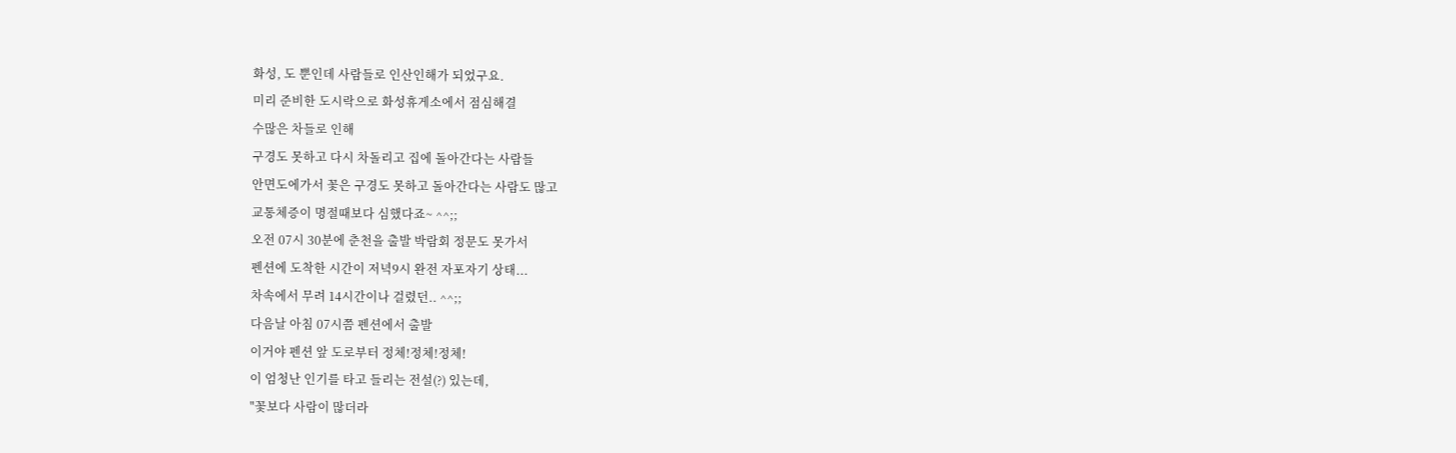화성, 도 뿐인데 사람들로 인산인해가 되었구요.
미리 준비한 도시락으로 화성휴게소에서 점심해결
수많은 차들로 인해
구경도 못하고 다시 차돌리고 집에 돌아간다는 사람들
안면도에가서 꽃은 구경도 못하고 돌아간다는 사람도 많고
교통체증이 명절때보다 심했다죠~ ^^;;
오전 07시 30분에 춘천을 출발 박람회 정문도 못가서
펜션에 도착한 시간이 저녁9시 완전 자포자기 상태...
차속에서 무려 14시간이나 걸렸던.. ^^;;
다음날 아침 07시쯤 펜션에서 출발
이거야 펜션 앞 도로부터 정체!정체!정체!
이 엄청난 인기를 타고 들리는 전설(?) 있는데,
"꽃보다 사람이 많더라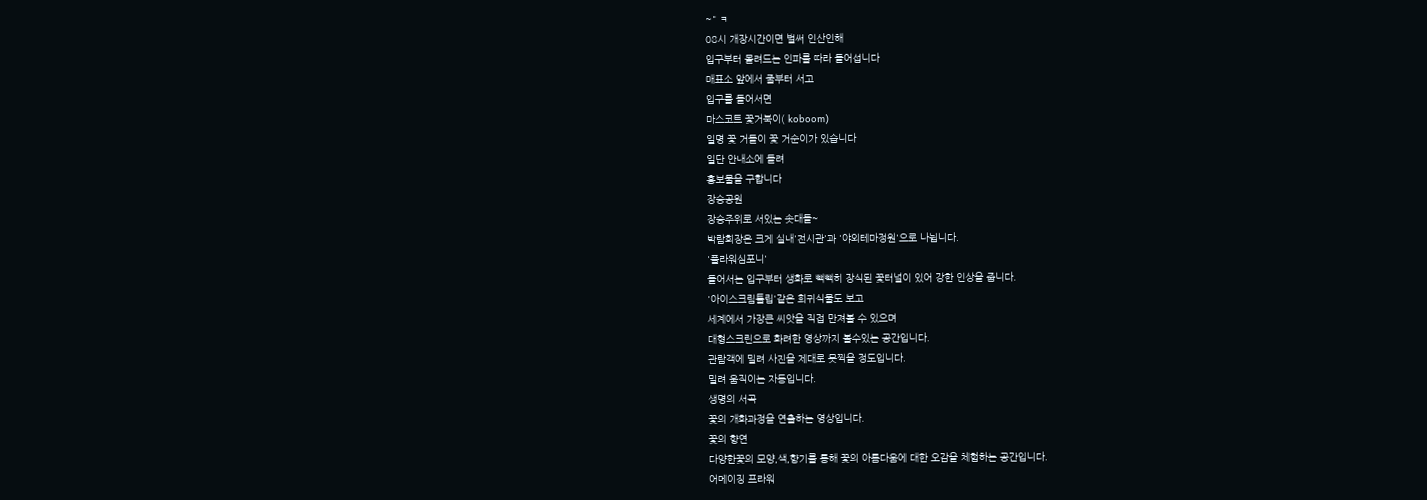~" ㅋ
08시 개장시간이면 벌써 인산인해
입구부터 몰려드는 인파를 따라 들어섭니다
매표소 앞에서 줄부터 서고
입구를 들어서면
마스코트 꽃거북이( koboom)
일명 꽃 거돌이 꽃 거순이가 있습니다
일단 안내소에 들려
홍보물을 구합니다
장승공원
장승주위로 서있는 솟대들~
박람회장은 크게 실내'전시관'과 '야외테마정원'으로 나뉩니다.
'플라워심포니'
들어서는 입구부터 생화로 빽빽히 장식된 꽃터널이 있어 강한 인상을 줍니다.
'아이스크림튤립'같은 희귀식물도 보고
세계에서 가장큰 씨앗을 직접 만져볼 수 있으며
대형스크린으로 화려한 영상까지 볼수있는 공간입니다.
관람객에 밀려 사진을 제대로 못찍을 정도입니다.
밀려 움직이는 자동입니다.
생명의 서곡
꽃의 개화과정을 연출하는 영상입니다.
꽃의 향연
다양한꽃의 모양,색,향기를 통해 꽃의 아름다움에 대한 오감을 체험하는 공간입니다.
어메이징 프라워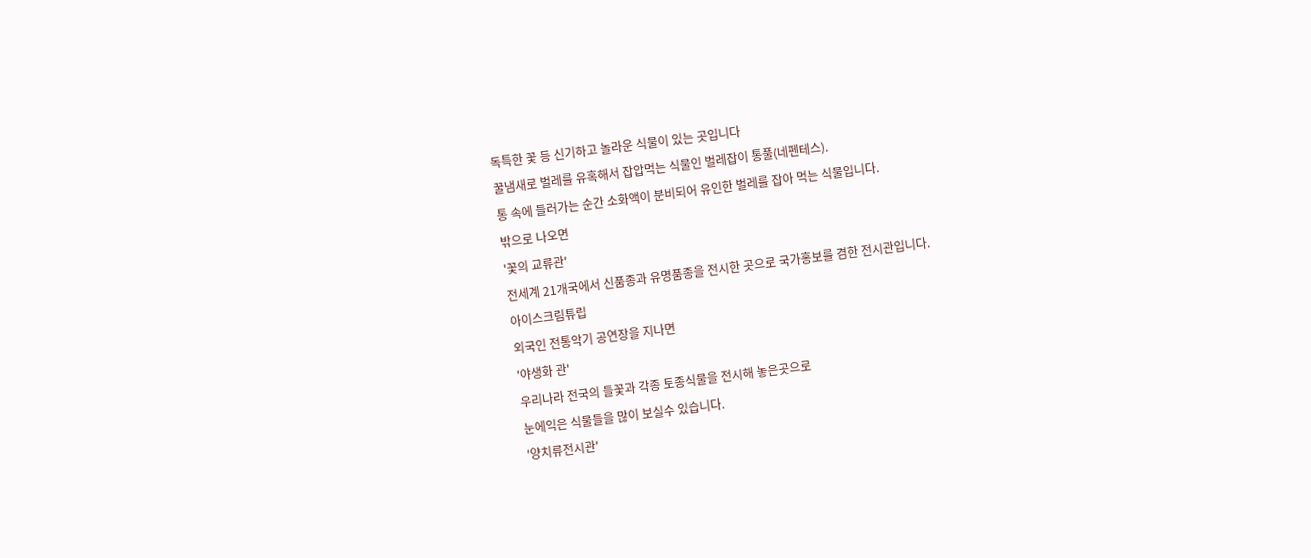독특한 꽃 등 신기하고 놀라운 식물이 있는 곳입니다
꿀냄새로 벌레를 유혹해서 잡압먹는 식물인 벌레잡이 통풀(네펜테스).
통 속에 들러가는 순간 소화액이 분비되어 유인한 벌레를 잡아 먹는 식물입니다.
밖으로 나오면
'꽃의 교류관'
전세계 21개국에서 신품종과 유명품종을 전시한 곳으로 국가홍보를 겸한 전시관입니다.
아이스크림튜립
외국인 전통악기 공연장을 지나면
'야생화 관'
우리나라 전국의 들꽃과 각종 토종식물을 전시해 놓은곳으로
눈에익은 식물들을 많이 보실수 있습니다.
'양치류전시관'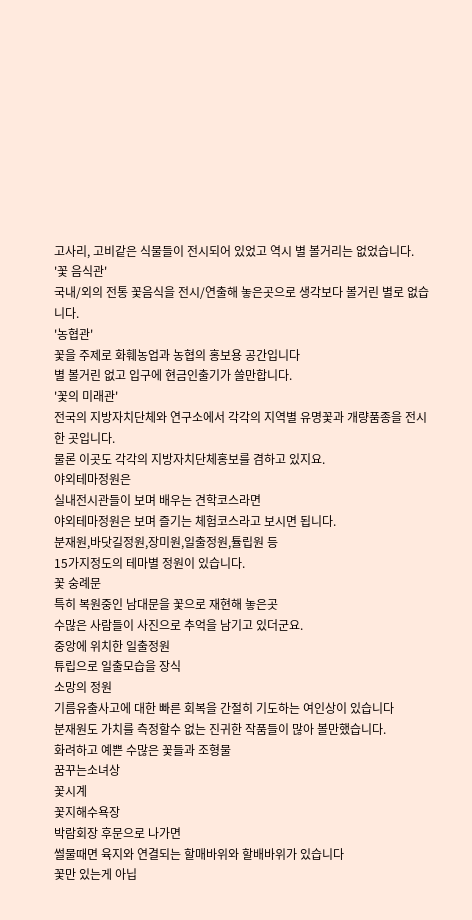고사리, 고비같은 식물들이 전시되어 있었고 역시 별 볼거리는 없었습니다.
'꽃 음식관'
국내/외의 전통 꽃음식을 전시/연출해 놓은곳으로 생각보다 볼거린 별로 없습니다.
'농협관'
꽃을 주제로 화훼농업과 농협의 홍보용 공간입니다
별 볼거린 없고 입구에 현금인출기가 쓸만합니다.
'꽃의 미래관'
전국의 지방자치단체와 연구소에서 각각의 지역별 유명꽃과 개량품종을 전시한 곳입니다.
물론 이곳도 각각의 지방자치단체홍보를 겸하고 있지요.
야외테마정원은
실내전시관들이 보며 배우는 견학코스라면
야외테마정원은 보며 즐기는 체험코스라고 보시면 됩니다.
분재원,바닷길정원,장미원,일출정원,튤립원 등
15가지정도의 테마별 정원이 있습니다.
꽃 숭례문
특히 복원중인 남대문을 꽃으로 재현해 놓은곳
수많은 사람들이 사진으로 추억을 남기고 있더군요.
중앙에 위치한 일출정원
튜립으로 일출모습을 장식
소망의 정원
기름유출사고에 대한 빠른 회복을 간절히 기도하는 여인상이 있습니다
분재원도 가치를 측정할수 없는 진귀한 작품들이 많아 볼만했습니다.
화려하고 예쁜 수많은 꽃들과 조형물
꿈꾸는소녀상
꽃시계
꽃지해수욕장
박람회장 후문으로 나가면
썰물때면 육지와 연결되는 할매바위와 할배바위가 있습니다
꽃만 있는게 아닙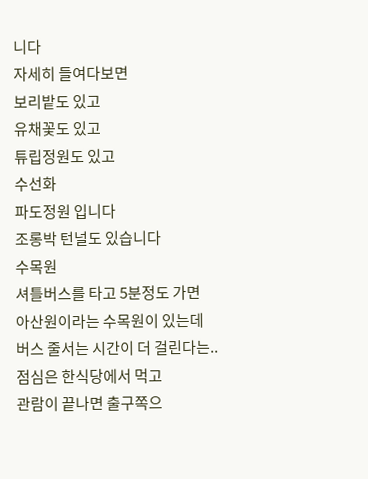니다
자세히 들여다보면
보리밭도 있고
유채꽃도 있고
튜립정원도 있고
수선화
파도정원 입니다
조롱박 턴널도 있습니다
수목원
셔틀버스를 타고 5분정도 가면
아산원이라는 수목원이 있는데
버스 줄서는 시간이 더 걸린다는..
점심은 한식당에서 먹고
관람이 끝나면 출구쪽으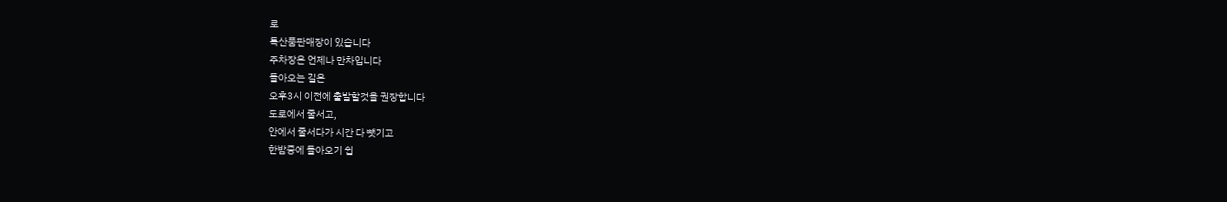로
특산품판매장이 있습니다
주차장은 언제나 만차입니다
돌아오는 길은
오후3시 이전에 출발할것을 권장합니다
도로에서 줄서고,
안에서 줄서다가 시간 다 뺏기고
한밤중에 돌아오기 쉽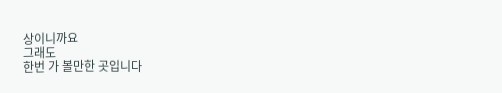상이니까요
그래도
한번 가 볼만한 곳입니다